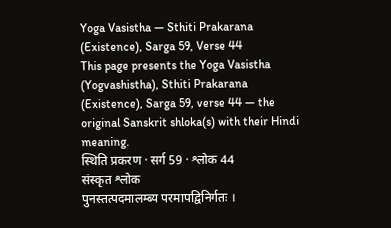Yoga Vasistha — Sthiti Prakarana (Existence), Sarga 59, Verse 44
This page presents the Yoga Vasistha (Yogvashistha), Sthiti Prakarana (Existence), Sarga 59, verse 44 — the original Sanskrit shloka(s) with their Hindi meaning.
स्थिति प्रकरण · सर्ग 59 · श्लोक 44
संस्कृत श्लोक
पुनस्तत्पदमालम्ब्य परमापद्विनिर्गतः ।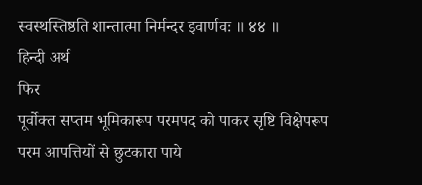स्वस्थस्तिष्ठति शान्तात्मा निर्मन्दर इवार्णवः ॥ ४४ ॥
हिन्दी अर्थ
फिर
पूर्वोक्त सप्तम भूमिकारूप परमपद को पाकर सृष्टि विक्षेपरूप परम आपत्तियों से छुटकारा पाये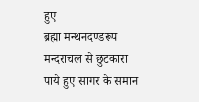हुए
ब्रह्मा मन्थनदण्डरूप मन्दराचल से छुटकारा पाये हुए सागर के समान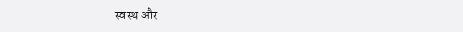स्वस्थ और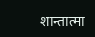शान्तात्मा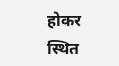होकर
स्थित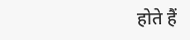होते हैं